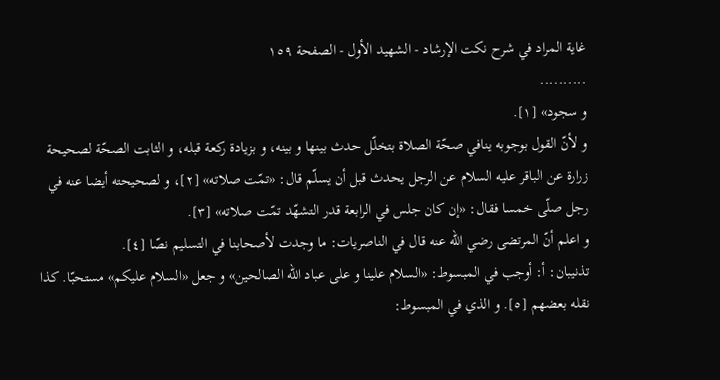غاية المراد في شرح نكت الإرشاد - الشهيد الأول - الصفحة ١٥٩
..........
و سجود» [١].
و لأنّ القول بوجوبه ينافي صحّة الصلاة بتخلّل حدث بينها و بينه، و بزيادة ركعة قبله، و الثابت الصحّة لصحيحة زرارة عن الباقر عليه السلام عن الرجل يحدث قبل أن يسلّم قال: «تمّت صلاته» [٢]، و لصحيحته أيضا عنه في رجل صلّى خمسا فقال: «إن كان جلس في الرابعة قدر التشهّد تمّت صلاته» [٣].
و اعلم أنّ المرتضى رضي الله عنه قال في الناصريات: ما وجدت لأصحابنا في التسليم نصّا [٤].
تذنيبان: أ: أوجب في المبسوط: «السلام علينا و على عباد الله الصالحين» و جعل «السلام عليكم» مستحبّا. كذا نقله بعضهم [٥]. و الذي في المبسوط: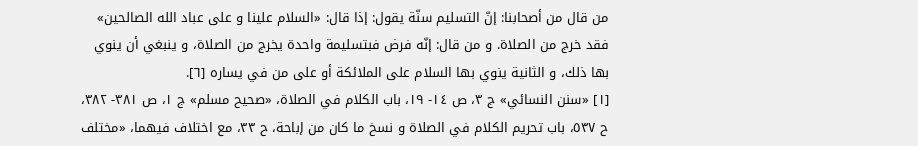من قال من أصحابنا: إنّ التسليم سنّة يقول: إذا قال: «السلام علينا و على عباد الله الصالحين» فقد خرج من الصلاة. و من قال: إنّه فرض فبتسليمة واحدة يخرج من الصلاة، و ينبغي أن ينوي بها ذلك، و الثانية ينوي بها السلام على الملائكة أو على من في يساره [٦].
[١] «سنن النسائي» ج ٣، ص ١٤- ١٩، باب الكلام في الصلاة، «صحيح مسلم» ج ١، ص ٣٨١- ٣٨٢، ح ٥٣٧، باب تحريم الكلام في الصلاة و نسخ ما كان من إباحة، ح ٣٣، مع اختلاف فيهما، «مختلف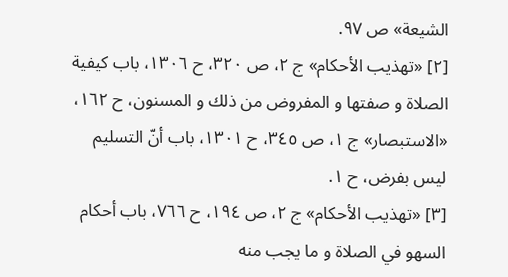الشيعة» ص ٩٧.
[٢] «تهذيب الأحكام» ج ٢، ص ٣٢٠، ح ١٣٠٦، باب كيفية الصلاة و صفتها و المفروض من ذلك و المسنون، ح ١٦٢، «الاستبصار» ج ١، ص ٣٤٥، ح ١٣٠١، باب أنّ التسليم ليس بفرض، ح ١.
[٣] «تهذيب الأحكام» ج ٢، ص ١٩٤، ح ٧٦٦، باب أحكام السهو في الصلاة و ما يجب منه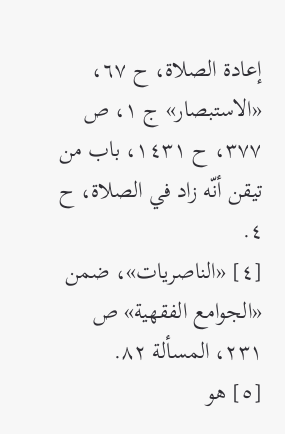إعادة الصلاة، ح ٦٧، «الاستبصار» ج ١، ص ٣٧٧، ح ١٤٣١، باب من تيقن أنّه زاد في الصلاة، ح ٤.
[٤] «الناصريات»، ضمن «الجوامع الفقهية» ص ٢٣١، المسألة ٨٢.
[٥] هو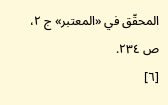المحقّق في «المعتبر» ج ٢، ص ٢٣٤.
[٦]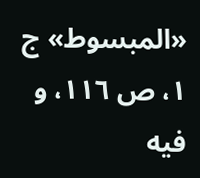«المبسوط» ج ١، ص ١١٦، و فيه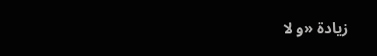زيادة «و لا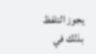يجوز التلفظ بذلك في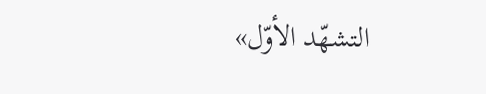التشهّد الأوّل»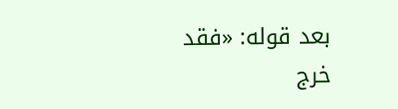بعد قوله: «فقد خرج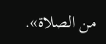من الصلاة».